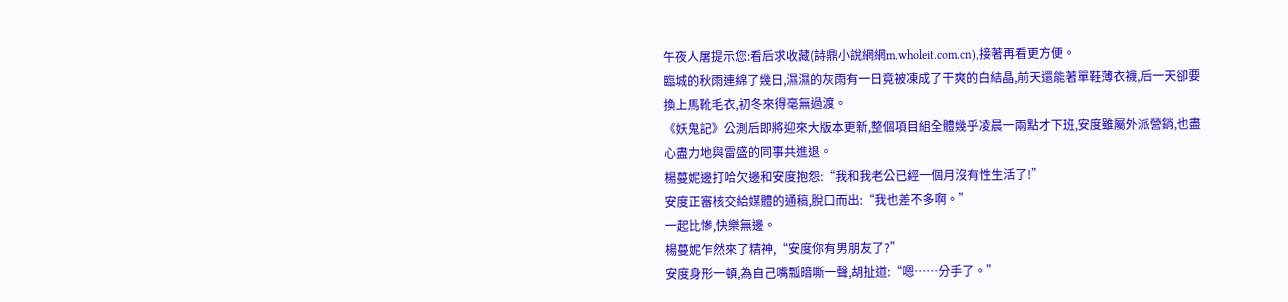午夜人屠提示您:看后求收藏(詩鼎小說網網m.wholeit.com.cn),接著再看更方便。
臨城的秋雨連綿了幾日,濕濕的灰雨有一日竟被凍成了干爽的白結晶,前天還能著單鞋薄衣襪,后一天卻要換上馬靴毛衣,初冬來得毫無過渡。
《妖鬼記》公測后即將迎來大版本更新,整個項目組全體幾乎凌晨一兩點才下班,安度雖屬外派營銷,也盡心盡力地與雷盛的同事共進退。
楊蔓妮邊打哈欠邊和安度抱怨:“我和我老公已經一個月沒有性生活了!”
安度正審核交給媒體的通稿,脫口而出:“我也差不多啊。”
一起比慘,快樂無邊。
楊蔓妮乍然來了精神,“安度你有男朋友了?”
安度身形一頓,為自己嘴瓢暗嘶一聲,胡扯道:“嗯……分手了。”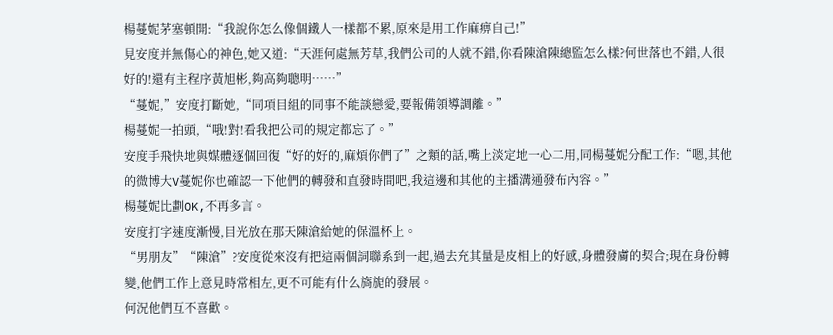楊蔓妮茅塞頓開:“我說你怎么像個鐵人一樣都不累,原來是用工作麻痹自己!”
見安度并無傷心的神色,她又道:“天涯何處無芳草,我們公司的人就不錯,你看陳滄陳總監怎么樣?何世落也不錯,人很好的!還有主程序黃旭彬,夠高夠聰明……”
“蔓妮,”安度打斷她,“同項目組的同事不能談戀愛,要報備領導調離。”
楊蔓妮一拍頭,“哦!對!看我把公司的規定都忘了。”
安度手飛快地與媒體逐個回復“好的好的,麻煩你們了”之類的話,嘴上淡定地一心二用,同楊蔓妮分配工作:“嗯,其他的微博大V蔓妮你也確認一下他們的轉發和直發時間吧,我這邊和其他的主播溝通發布內容。”
楊蔓妮比劃OK,不再多言。
安度打字速度漸慢,目光放在那天陳滄給她的保溫杯上。
“男朋友”“陳滄”?安度從來沒有把這兩個詞聯系到一起,過去充其量是皮相上的好感,身體發膚的契合;現在身份轉變,他們工作上意見時常相左,更不可能有什么旖旎的發展。
何況他們互不喜歡。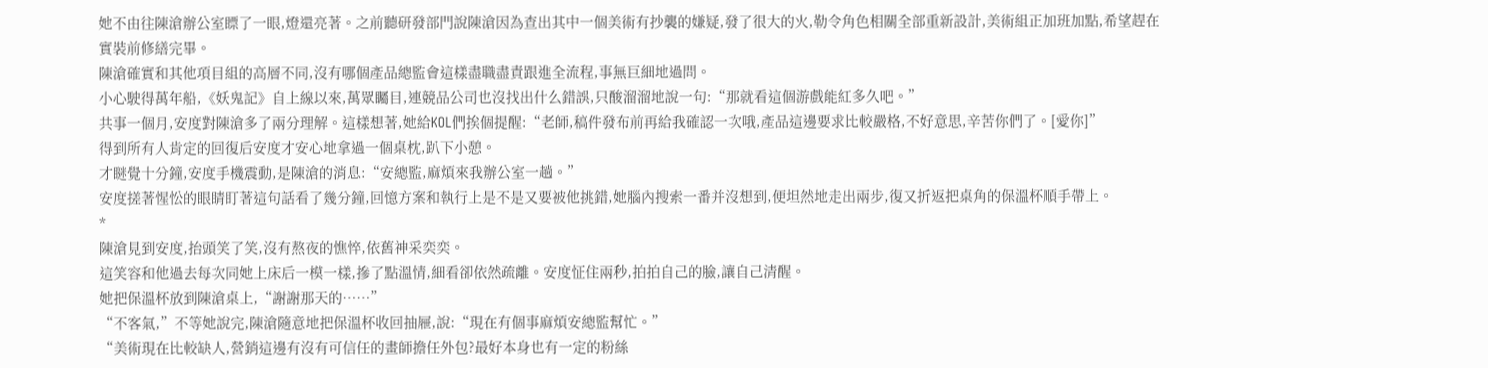她不由往陳滄辦公室瞟了一眼,燈還亮著。之前聽研發部門說陳滄因為查出其中一個美術有抄襲的嫌疑,發了很大的火,勒令角色相關全部重新設計,美術組正加班加點,希望趕在實裝前修繕完畢。
陳滄確實和其他項目組的高層不同,沒有哪個產品總監會這樣盡職盡責跟進全流程,事無巨細地過問。
小心駛得萬年船,《妖鬼記》自上線以來,萬眾矚目,連競品公司也沒找出什么錯誤,只酸溜溜地說一句:“那就看這個游戲能紅多久吧。”
共事一個月,安度對陳滄多了兩分理解。這樣想著,她給KOL們挨個提醒:“老師,稿件發布前再給我確認一次哦,產品這邊要求比較嚴格,不好意思,辛苦你們了。[愛你]”
得到所有人肯定的回復后安度才安心地拿過一個桌枕,趴下小憩。
才瞇覺十分鐘,安度手機震動,是陳滄的消息:“安總監,麻煩來我辦公室一趟。”
安度搓著惺忪的眼睛盯著這句話看了幾分鐘,回憶方案和執行上是不是又要被他挑錯,她腦內搜索一番并沒想到,便坦然地走出兩步,復又折返把桌角的保溫杯順手帶上。
*
陳滄見到安度,抬頭笑了笑,沒有熬夜的憔悴,依舊神采奕奕。
這笑容和他過去每次同她上床后一模一樣,摻了點溫情,細看卻依然疏離。安度怔住兩秒,拍拍自己的臉,讓自己清醒。
她把保溫杯放到陳滄桌上,“謝謝那天的……”
“不客氣,”不等她說完,陳滄隨意地把保溫杯收回抽屜,說:“現在有個事麻煩安總監幫忙。”
“美術現在比較缺人,營銷這邊有沒有可信任的畫師擔任外包?最好本身也有一定的粉絲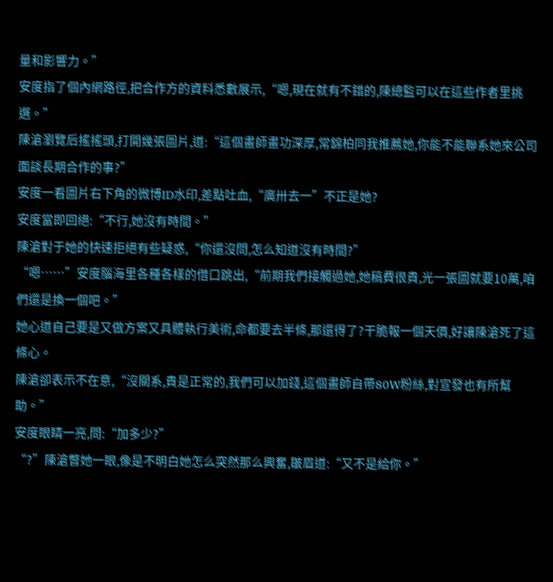量和影響力。”
安度指了個內網路徑,把合作方的資料悉數展示,“嗯,現在就有不錯的,陳總監可以在這些作者里挑選。”
陳滄瀏覽后搖搖頭,打開幾張圖片,道:“這個畫師畫功深厚,常錦柏同我推薦她,你能不能聯系她來公司面談長期合作的事?”
安度一看圖片右下角的微博ID水印,差點吐血,“廣卅去一”不正是她?
安度當即回絕:“不行,她沒有時間。”
陳滄對于她的快速拒絕有些疑惑,“你還沒問,怎么知道沒有時間?”
“嗯……”安度腦海里各種各樣的借口跳出,“前期我們接觸過她,她稿費很貴,光一張圖就要10萬,咱們還是換一個吧。”
她心道自己要是又做方案又具體執行美術,命都要去半條,那還得了?干脆報一個天價,好讓陳滄死了這條心。
陳滄卻表示不在意,“沒關系,貴是正常的,我們可以加錢,這個畫師自帶80W粉絲,對宣發也有所幫助。”
安度眼睛一亮,問:“加多少?”
“?”陳滄瞥她一眼,像是不明白她怎么突然那么興奮,皺眉道:“又不是給你。”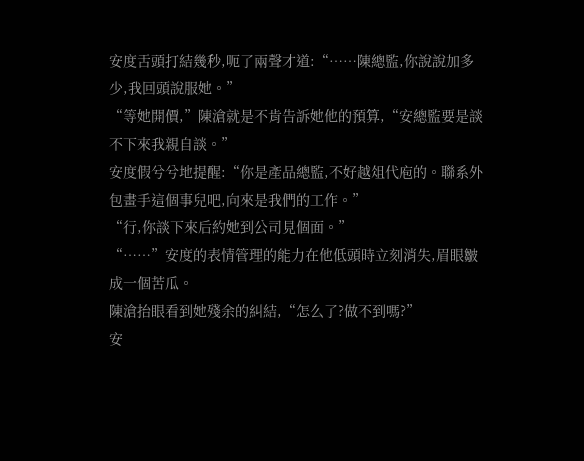安度舌頭打結幾秒,呃了兩聲才道:“……陳總監,你說說加多少,我回頭說服她。”
“等她開價,”陳滄就是不肯告訴她他的預算,“安總監要是談不下來我親自談。”
安度假兮兮地提醒:“你是產品總監,不好越俎代庖的。聯系外包畫手這個事兒吧,向來是我們的工作。”
“行,你談下來后約她到公司見個面。”
“……”安度的表情管理的能力在他低頭時立刻消失,眉眼皺成一個苦瓜。
陳滄抬眼看到她殘余的糾結,“怎么了?做不到嗎?”
安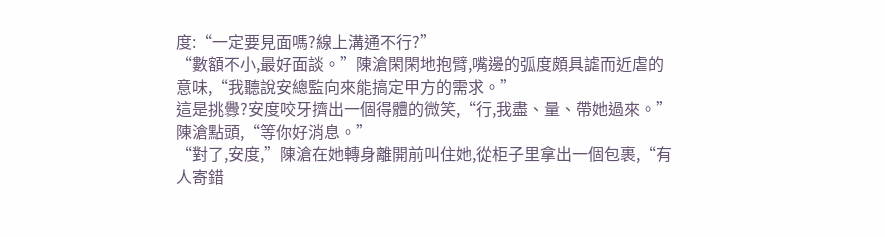度:“一定要見面嗎?線上溝通不行?”
“數額不小,最好面談。”陳滄閑閑地抱臂,嘴邊的弧度頗具謔而近虐的意味,“我聽說安總監向來能搞定甲方的需求。”
這是挑釁?安度咬牙擠出一個得體的微笑,“行,我盡、量、帶她過來。”
陳滄點頭,“等你好消息。”
“對了,安度,”陳滄在她轉身離開前叫住她,從柜子里拿出一個包裹,“有人寄錯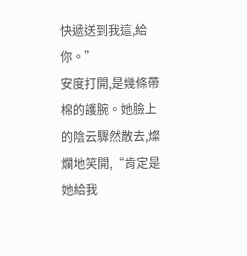快遞送到我這,給你。”
安度打開,是幾條帶棉的護腕。她臉上的陰云驟然散去,燦爛地笑開,“肯定是她給我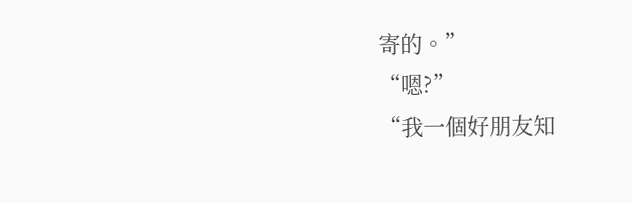寄的。”
“嗯?”
“我一個好朋友知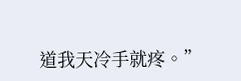道我天冷手就疼。”